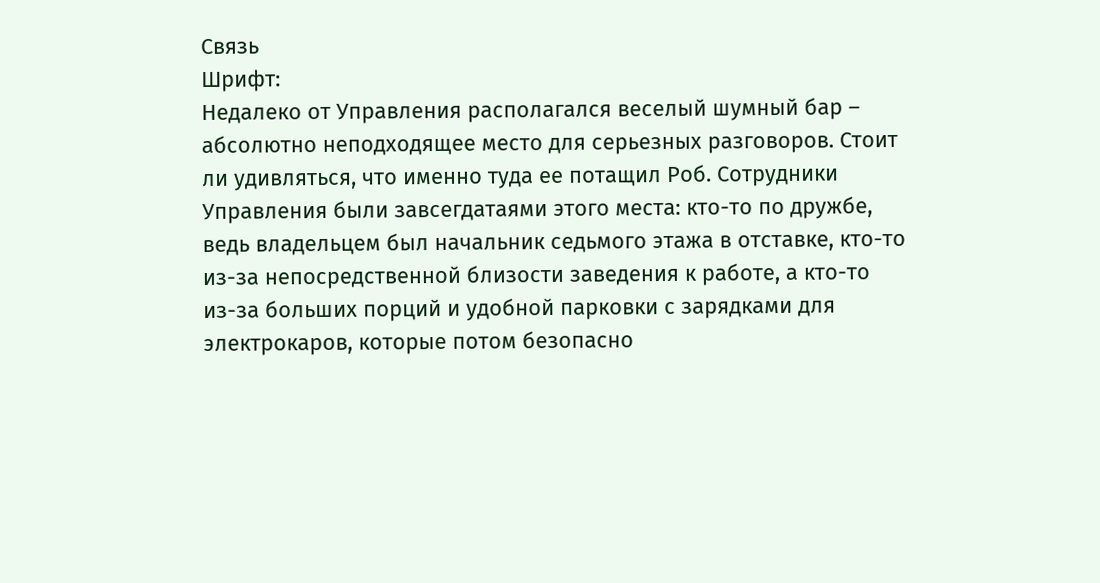Связь
Шрифт:
Недалеко от Управления располагался веселый шумный бар – абсолютно неподходящее место для серьезных разговоров. Стоит ли удивляться, что именно туда ее потащил Роб. Сотрудники Управления были завсегдатаями этого места: кто-то по дружбе, ведь владельцем был начальник седьмого этажа в отставке, кто-то из-за непосредственной близости заведения к работе, а кто-то из-за больших порций и удобной парковки с зарядками для электрокаров, которые потом безопасно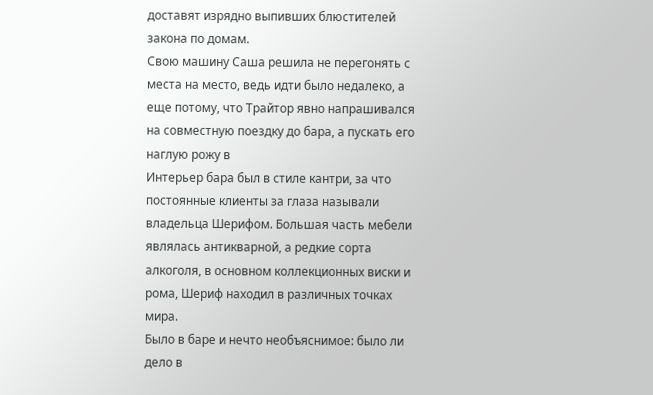доставят изрядно выпивших блюстителей закона по домам.
Свою машину Саша решила не перегонять с места на место, ведь идти было недалеко, а еще потому, что Трайтор явно напрашивался на совместную поездку до бара, а пускать его наглую рожу в
Интерьер бара был в стиле кантри, за что постоянные клиенты за глаза называли владельца Шерифом. Большая часть мебели являлась антикварной, а редкие сорта алкоголя, в основном коллекционных виски и рома, Шериф находил в различных точках мира.
Было в баре и нечто необъяснимое: было ли дело в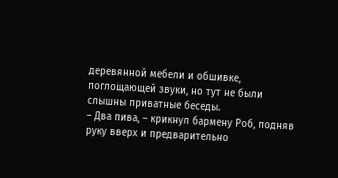деревянной мебели и обшивке, поглощающей звуки, но тут не были слышны приватные беседы.
– Два пива, – крикнул бармену Роб, подняв руку вверх и предварительно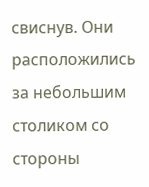свиснув. Они расположились за небольшим столиком со стороны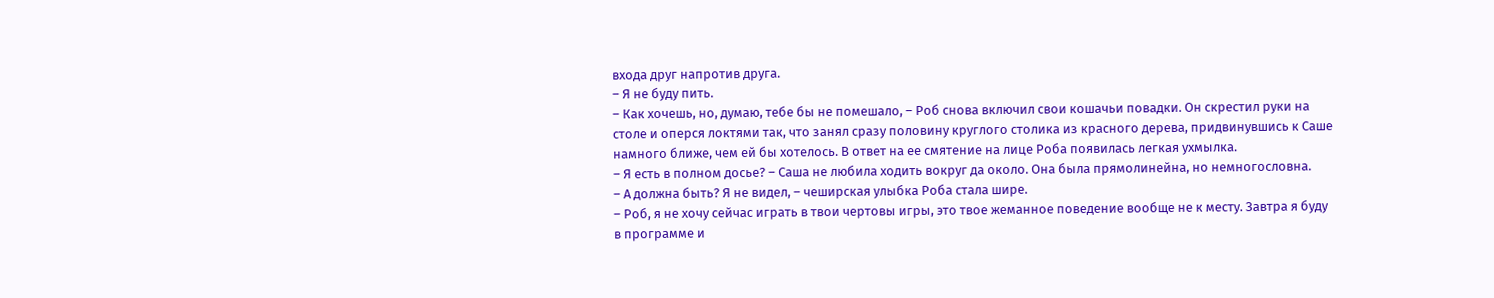входа друг напротив друга.
– Я не буду пить.
– Как хочешь, но, думаю, тебе бы не помешало, – Роб снова включил свои кошачьи повадки. Он скрестил руки на столе и оперся локтями так, что занял сразу половину круглого столика из красного дерева, придвинувшись к Саше намного ближе, чем ей бы хотелось. В ответ на ее смятение на лице Роба появилась легкая ухмылка.
– Я есть в полном досье? – Саша не любила ходить вокруг да около. Она была прямолинейна, но немногословна.
– А должна быть? Я не видел, – чеширская улыбка Роба стала шире.
– Роб, я не хочу сейчас играть в твои чертовы игры, это твое жеманное поведение вообще не к месту. Завтра я буду в программе и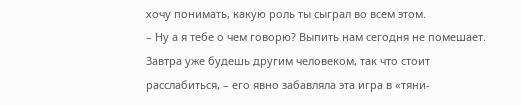хочу понимать, какую роль ты сыграл во всем этом.
– Ну а я тебе о чем говорю? Выпить нам сегодня не помешает. Завтра уже будешь другим человеком, так что стоит расслабиться, – его явно забавляла эта игра в «тяни-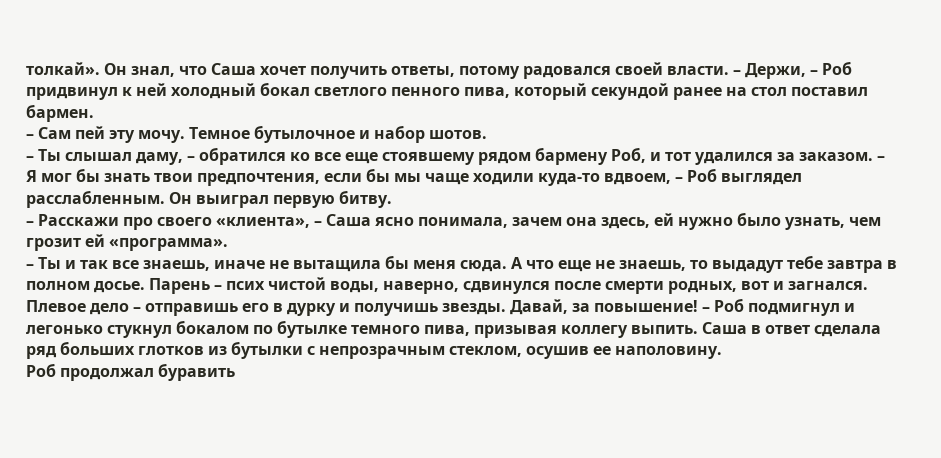толкай». Он знал, что Саша хочет получить ответы, потому радовался своей власти. – Держи, – Роб придвинул к ней холодный бокал светлого пенного пива, который секундой ранее на стол поставил бармен.
– Сам пей эту мочу. Темное бутылочное и набор шотов.
– Ты слышал даму, – обратился ко все еще стоявшему рядом бармену Роб, и тот удалился за заказом. – Я мог бы знать твои предпочтения, если бы мы чаще ходили куда-то вдвоем, – Роб выглядел расслабленным. Он выиграл первую битву.
– Расскажи про своего «клиента», – Саша ясно понимала, зачем она здесь, ей нужно было узнать, чем грозит ей «программа».
– Ты и так все знаешь, иначе не вытащила бы меня сюда. А что еще не знаешь, то выдадут тебе завтра в полном досье. Парень – псих чистой воды, наверно, сдвинулся после смерти родных, вот и загнался. Плевое дело – отправишь его в дурку и получишь звезды. Давай, за повышение! – Роб подмигнул и легонько стукнул бокалом по бутылке темного пива, призывая коллегу выпить. Саша в ответ сделала ряд больших глотков из бутылки с непрозрачным стеклом, осушив ее наполовину.
Роб продолжал буравить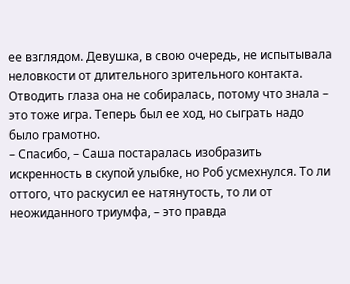ее взглядом. Девушка, в свою очередь, не испытывала неловкости от длительного зрительного контакта. Отводить глаза она не собиралась, потому что знала – это тоже игра. Теперь был ее ход, но сыграть надо было грамотно.
– Спасибо, – Саша постаралась изобразить искренность в скупой улыбке, но Роб усмехнулся. То ли оттого, что раскусил ее натянутость, то ли от неожиданного триумфа, – это правда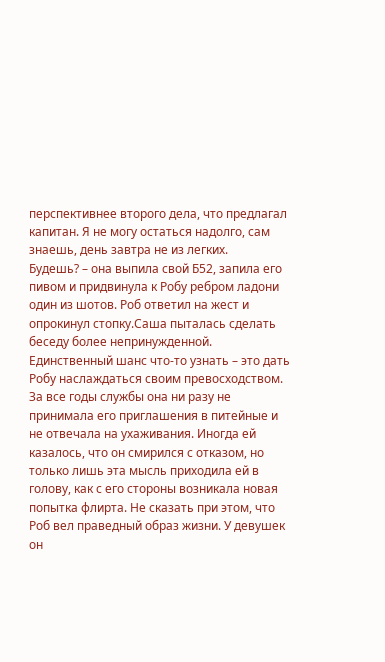перспективнее второго дела, что предлагал капитан. Я не могу остаться надолго, сам знаешь, день завтра не из легких.
Будешь? – она выпила свой Б52, запила его пивом и придвинула к Робу ребром ладони один из шотов. Роб ответил на жест и опрокинул стопку.Саша пыталась сделать беседу более непринужденной. Единственный шанс что-то узнать – это дать Робу наслаждаться своим превосходством. За все годы службы она ни разу не принимала его приглашения в питейные и не отвечала на ухаживания. Иногда ей казалось, что он смирился с отказом, но только лишь эта мысль приходила ей в голову, как с его стороны возникала новая попытка флирта. Не сказать при этом, что Роб вел праведный образ жизни. У девушек он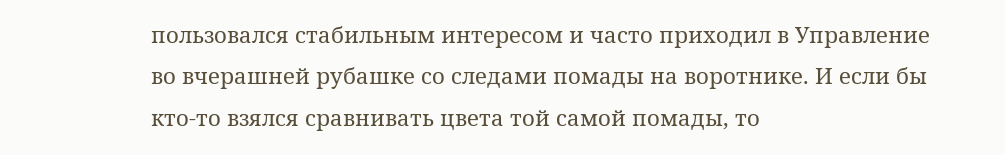пользовался стабильным интересом и часто приходил в Управление во вчерашней рубашке со следами помады на воротнике. И если бы кто-то взялся сравнивать цвета той самой помады, то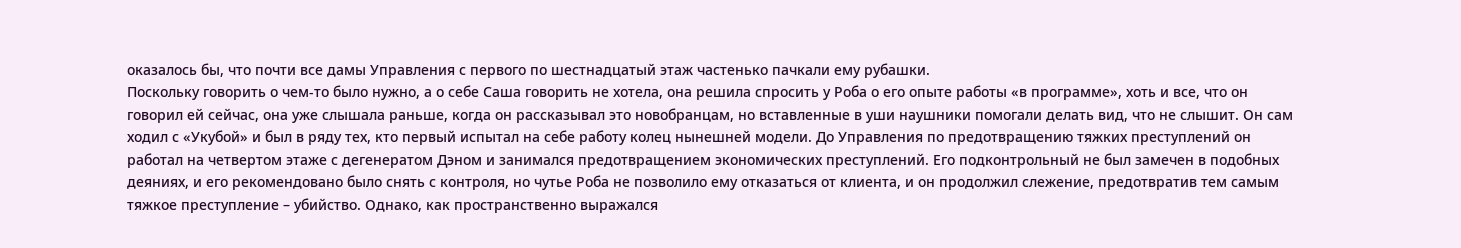оказалось бы, что почти все дамы Управления с первого по шестнадцатый этаж частенько пачкали ему рубашки.
Поскольку говорить о чем-то было нужно, а о себе Саша говорить не хотела, она решила спросить у Роба о его опыте работы «в программе», хоть и все, что он говорил ей сейчас, она уже слышала раньше, когда он рассказывал это новобранцам, но вставленные в уши наушники помогали делать вид, что не слышит. Он сам ходил с «Укубой» и был в ряду тех, кто первый испытал на себе работу колец нынешней модели. До Управления по предотвращению тяжких преступлений он работал на четвертом этаже с дегенератом Дэном и занимался предотвращением экономических преступлений. Его подконтрольный не был замечен в подобных деяниях, и его рекомендовано было снять с контроля, но чутье Роба не позволило ему отказаться от клиента, и он продолжил слежение, предотвратив тем самым тяжкое преступление – убийство. Однако, как пространственно выражался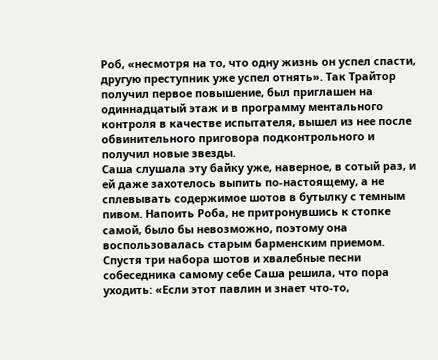Роб, «несмотря на то, что одну жизнь он успел спасти, другую преступник уже успел отнять». Так Трайтор получил первое повышение, был приглашен на одиннадцатый этаж и в программу ментального контроля в качестве испытателя, вышел из нее после обвинительного приговора подконтрольного и получил новые звезды.
Саша слушала эту байку уже, наверное, в сотый раз, и ей даже захотелось выпить по-настоящему, а не сплевывать содержимое шотов в бутылку с темным пивом. Напоить Роба, не притронувшись к стопке самой, было бы невозможно, поэтому она воспользовалась старым барменским приемом. Спустя три набора шотов и хвалебные песни собеседника самому себе Саша решила, что пора уходить: «Если этот павлин и знает что-то,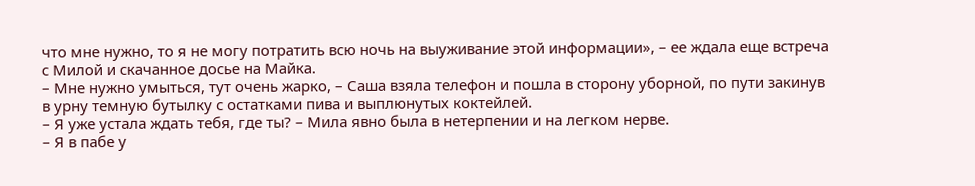что мне нужно, то я не могу потратить всю ночь на выуживание этой информации», – ее ждала еще встреча с Милой и скачанное досье на Майка.
– Мне нужно умыться, тут очень жарко, – Саша взяла телефон и пошла в сторону уборной, по пути закинув в урну темную бутылку с остатками пива и выплюнутых коктейлей.
– Я уже устала ждать тебя, где ты? – Мила явно была в нетерпении и на легком нерве.
– Я в пабе у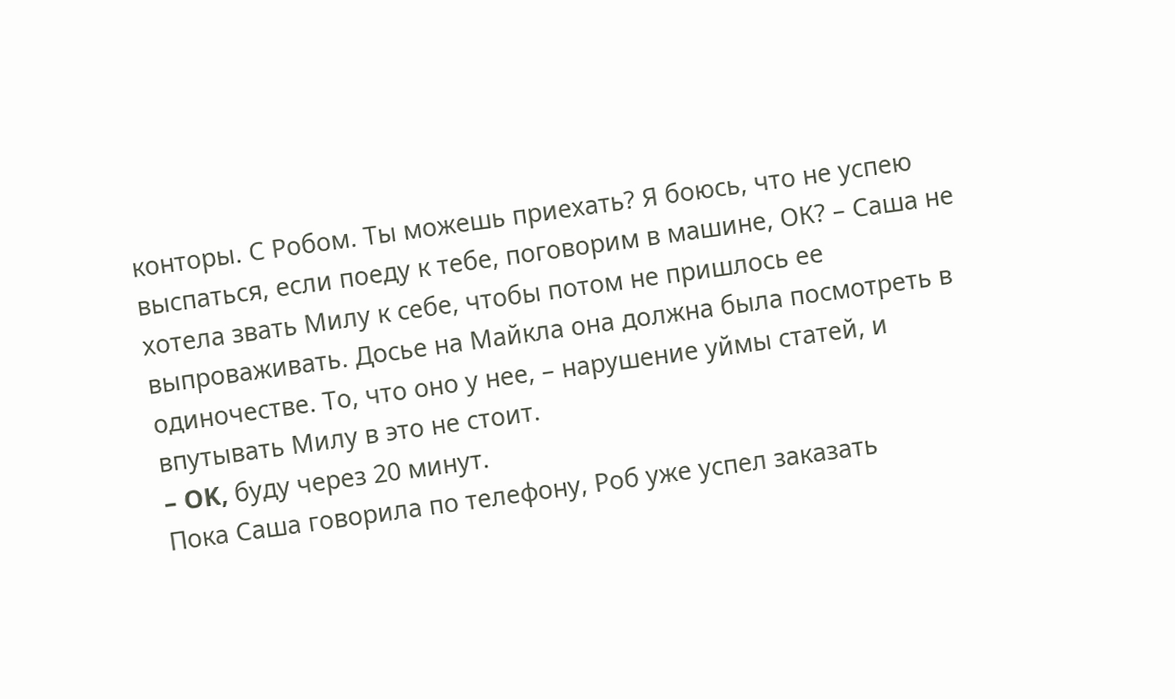конторы. С Робом. Ты можешь приехать? Я боюсь, что не успею выспаться, если поеду к тебе, поговорим в машине, ОК? – Саша не хотела звать Милу к себе, чтобы потом не пришлось ее выпроваживать. Досье на Майкла она должна была посмотреть в одиночестве. То, что оно у нее, – нарушение уймы статей, и впутывать Милу в это не стоит.
– OK, буду через 20 минут.
Пока Саша говорила по телефону, Роб уже успел заказать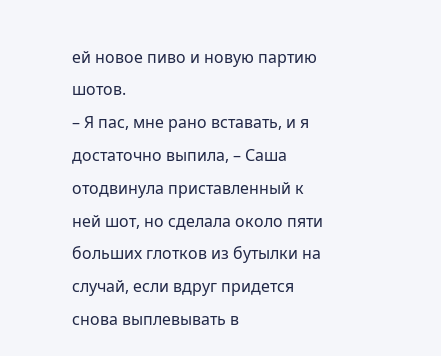ей новое пиво и новую партию шотов.
– Я пас, мне рано вставать, и я достаточно выпила, – Саша отодвинула приставленный к ней шот, но сделала около пяти больших глотков из бутылки на случай, если вдруг придется снова выплевывать в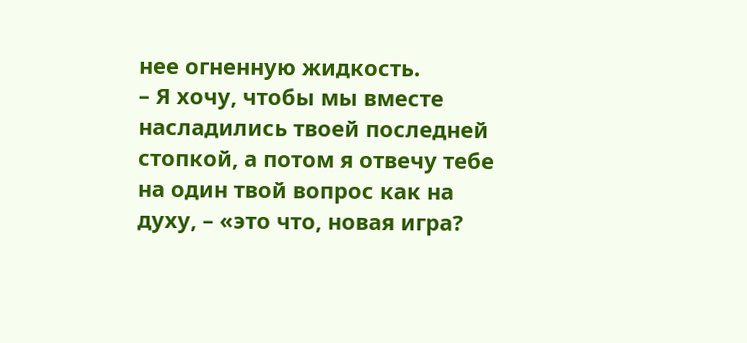нее огненную жидкость.
– Я хочу, чтобы мы вместе насладились твоей последней стопкой, а потом я отвечу тебе на один твой вопрос как на духу, – «это что, новая игра?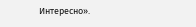Интересно».